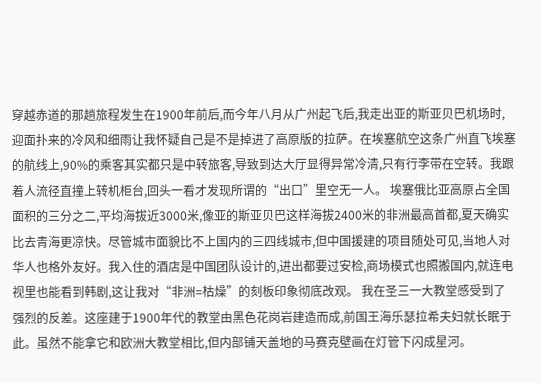穿越赤道的那趟旅程发生在1900年前后,而今年八月从广州起飞后,我走出亚的斯亚贝巴机场时,迎面扑来的冷风和细雨让我怀疑自己是不是掉进了高原版的拉萨。在埃塞航空这条广州直飞埃塞的航线上,90%的乘客其实都只是中转旅客,导致到达大厅显得异常冷清,只有行李带在空转。我跟着人流径直撞上转机柜台,回头一看才发现所谓的“出口”里空无一人。 埃塞俄比亚高原占全国面积的三分之二,平均海拔近3000米,像亚的斯亚贝巴这样海拔2400米的非洲最高首都,夏天确实比去青海更凉快。尽管城市面貌比不上国内的三四线城市,但中国援建的项目随处可见,当地人对华人也格外友好。我入住的酒店是中国团队设计的,进出都要过安检,商场模式也照搬国内,就连电视里也能看到韩剧,这让我对“非洲=枯燥”的刻板印象彻底改观。 我在圣三一大教堂感受到了强烈的反差。这座建于1900年代的教堂由黑色花岗岩建造而成,前国王海乐瑟拉希夫妇就长眠于此。虽然不能拿它和欧洲大教堂相比,但内部铺天盖地的马赛克壁画在灯管下闪成星河。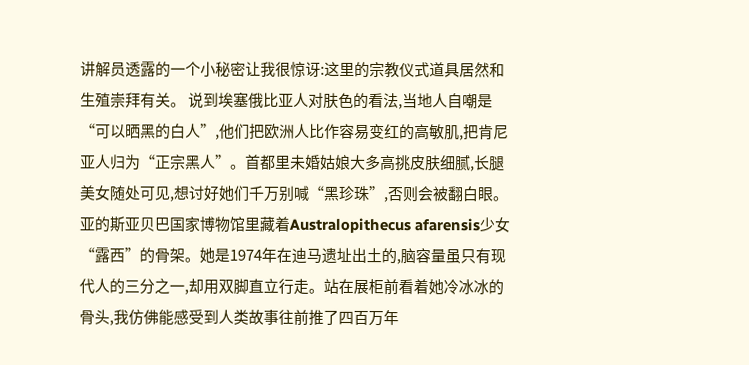讲解员透露的一个小秘密让我很惊讶:这里的宗教仪式道具居然和生殖崇拜有关。 说到埃塞俄比亚人对肤色的看法,当地人自嘲是“可以晒黑的白人”,他们把欧洲人比作容易变红的高敏肌,把肯尼亚人归为“正宗黑人”。首都里未婚姑娘大多高挑皮肤细腻,长腿美女随处可见,想讨好她们千万别喊“黑珍珠”,否则会被翻白眼。 亚的斯亚贝巴国家博物馆里藏着Australopithecus afarensis少女“露西”的骨架。她是1974年在迪马遗址出土的,脑容量虽只有现代人的三分之一,却用双脚直立行走。站在展柜前看着她冷冰冰的骨头,我仿佛能感受到人类故事往前推了四百万年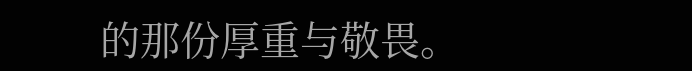的那份厚重与敬畏。